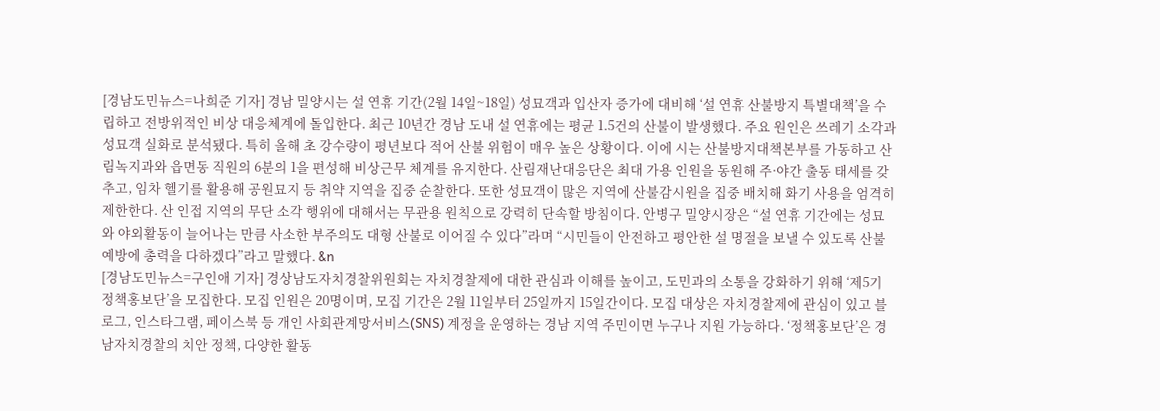[경남도민뉴스=나희준 기자] 경남 밀양시는 설 연휴 기간(2월 14일~18일) 성묘객과 입산자 증가에 대비해 ‘설 연휴 산불방지 특별대책’을 수립하고 전방위적인 비상 대응체계에 돌입한다. 최근 10년간 경남 도내 설 연휴에는 평균 1.5건의 산불이 발생했다. 주요 원인은 쓰레기 소각과 성묘객 실화로 분석됐다. 특히 올해 초 강수량이 평년보다 적어 산불 위험이 매우 높은 상황이다. 이에 시는 산불방지대책본부를 가동하고 산림녹지과와 읍면동 직원의 6분의 1을 편성해 비상근무 체계를 유지한다. 산림재난대응단은 최대 가용 인원을 동원해 주·야간 출동 태세를 갖추고, 임차 헬기를 활용해 공원묘지 등 취약 지역을 집중 순찰한다. 또한 성묘객이 많은 지역에 산불감시원을 집중 배치해 화기 사용을 엄격히 제한한다. 산 인접 지역의 무단 소각 행위에 대해서는 무관용 원칙으로 강력히 단속할 방침이다. 안병구 밀양시장은 “설 연휴 기간에는 성묘와 야외활동이 늘어나는 만큼 사소한 부주의도 대형 산불로 이어질 수 있다”라며 “시민들이 안전하고 평안한 설 명절을 보낼 수 있도록 산불 예방에 총력을 다하겠다”라고 말했다. &n
[경남도민뉴스=구인애 기자] 경상남도자치경찰위원회는 자치경찰제에 대한 관심과 이해를 높이고, 도민과의 소통을 강화하기 위해 ‘제5기 정책홍보단’을 모집한다. 모집 인원은 20명이며, 모집 기간은 2월 11일부터 25일까지 15일간이다. 모집 대상은 자치경찰제에 관심이 있고 블로그, 인스타그램, 페이스북 등 개인 사회관계망서비스(SNS) 계정을 운영하는 경남 지역 주민이면 누구나 지원 가능하다. ‘정책홍보단’은 경남자치경찰의 치안 정책, 다양한 활동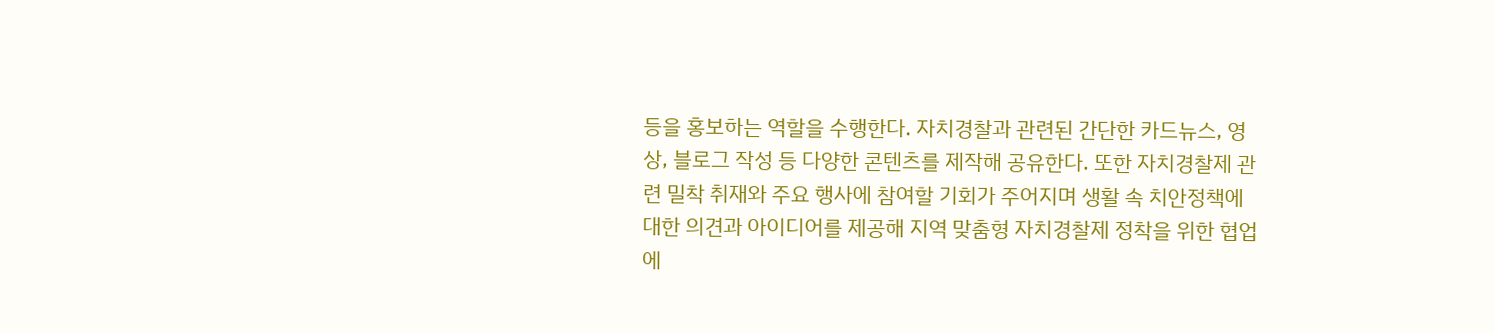등을 홍보하는 역할을 수행한다. 자치경찰과 관련된 간단한 카드뉴스, 영상, 블로그 작성 등 다양한 콘텐츠를 제작해 공유한다. 또한 자치경찰제 관련 밀착 취재와 주요 행사에 참여할 기회가 주어지며 생활 속 치안정책에 대한 의견과 아이디어를 제공해 지역 맞춤형 자치경찰제 정착을 위한 협업에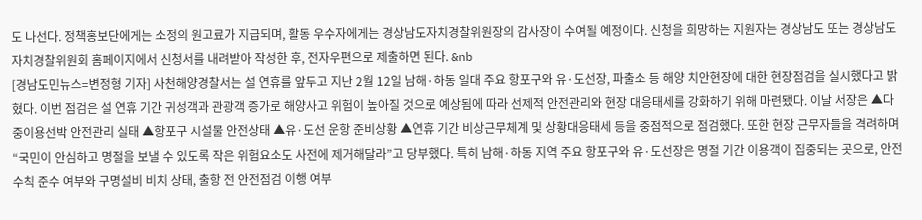도 나선다. 정책홍보단에게는 소정의 원고료가 지급되며, 활동 우수자에게는 경상남도자치경찰위원장의 감사장이 수여될 예정이다. 신청을 희망하는 지원자는 경상남도 또는 경상남도자치경찰위원회 홈페이지에서 신청서를 내려받아 작성한 후, 전자우편으로 제출하면 된다. &nb
[경남도민뉴스=변정형 기자] 사천해양경찰서는 설 연휴를 앞두고 지난 2월 12일 남해·하동 일대 주요 항포구와 유·도선장, 파출소 등 해양 치안현장에 대한 현장점검을 실시했다고 밝혔다. 이번 점검은 설 연휴 기간 귀성객과 관광객 증가로 해양사고 위험이 높아질 것으로 예상됨에 따라 선제적 안전관리와 현장 대응태세를 강화하기 위해 마련됐다. 이날 서장은 ▲다중이용선박 안전관리 실태 ▲항포구 시설물 안전상태 ▲유·도선 운항 준비상황 ▲연휴 기간 비상근무체계 및 상황대응태세 등을 중점적으로 점검했다. 또한 현장 근무자들을 격려하며 “국민이 안심하고 명절을 보낼 수 있도록 작은 위험요소도 사전에 제거해달라”고 당부했다. 특히 남해·하동 지역 주요 항포구와 유·도선장은 명절 기간 이용객이 집중되는 곳으로, 안전수칙 준수 여부와 구명설비 비치 상태, 출항 전 안전점검 이행 여부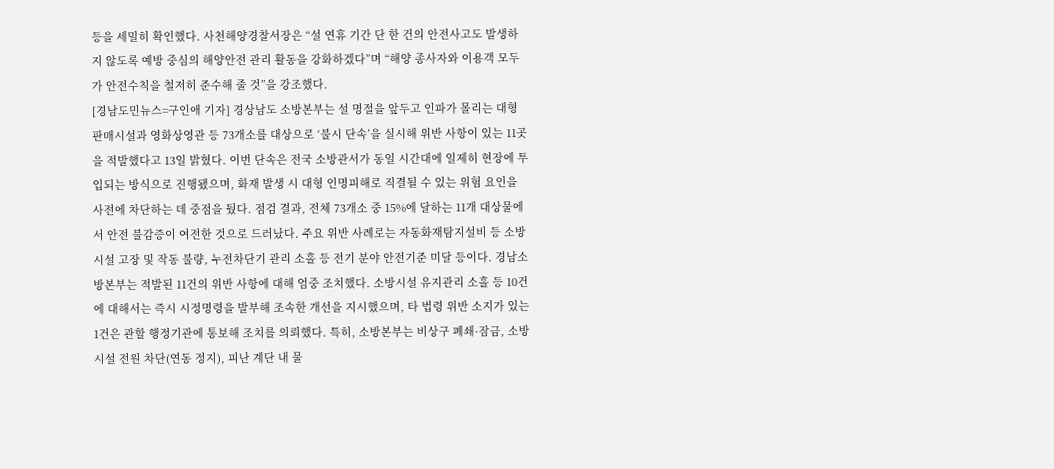등을 세밀히 확인했다. 사천해양경찰서장은 “설 연휴 기간 단 한 건의 안전사고도 발생하지 않도록 예방 중심의 해양안전 관리 활동을 강화하겠다”며 “해양 종사자와 이용객 모두가 안전수칙을 철저히 준수해 줄 것”을 강조했다.
[경남도민뉴스=구인애 기자] 경상남도 소방본부는 설 명절을 앞두고 인파가 몰리는 대형 판매시설과 영화상영관 등 73개소를 대상으로 ‘불시 단속’을 실시해 위반 사항이 있는 11곳을 적발했다고 13일 밝혔다. 이번 단속은 전국 소방관서가 동일 시간대에 일제히 현장에 투입되는 방식으로 진행됐으며, 화재 발생 시 대형 인명피해로 직결될 수 있는 위험 요인을 사전에 차단하는 데 중점을 뒀다. 점검 결과, 전체 73개소 중 15%에 달하는 11개 대상물에서 안전 불감증이 여전한 것으로 드러났다. 주요 위반 사례로는 자동화재탐지설비 등 소방시설 고장 및 작동 불량, 누전차단기 관리 소홀 등 전기 분야 안전기준 미달 등이다. 경남소방본부는 적발된 11건의 위반 사항에 대해 엄중 조치했다. 소방시설 유지관리 소홀 등 10건에 대해서는 즉시 시정명령을 발부해 조속한 개선을 지시했으며, 타 법령 위반 소지가 있는 1건은 관할 행정기관에 통보해 조치를 의뢰했다. 특히, 소방본부는 비상구 폐쇄·잠금, 소방시설 전원 차단(연동 정지), 피난 계단 내 물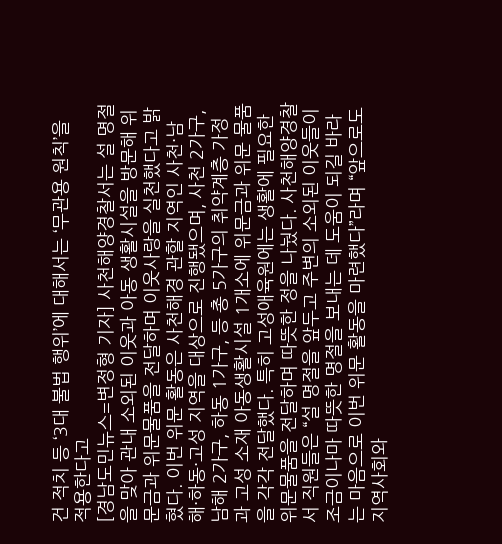건 적치 등 ‘3대 불법 행위’에 대해서는 ‘무관용 원칙’을 적용한다고
[경남도민뉴스=변정형 기자] 사천해양경찰서는 설 명절을 맞아 관내 소외된 이웃과 아동 생활시설을 방문해 위문금과 위문물품을 전달하며 이웃사랑을 실천했다고 밝혔다. 이번 위문 활동은 사천해경 관할 지역인 사천·남해·하동·고성 지역을 대상으로 진행됐으며, 사천 2가구, 남해 2가구, 하동 1가구, 등 총 5가구의 취약계층 가정과 고성 소재 아동생활시설 1개소에 위문금과 위문 물품을 각각 전달했다. 특히 고성애육원에는 생활에 필요한 위문물품을 전달하며 따뜻한 정을 나눴다. 사천해양경찰서 직원들은 “설 명절을 앞두고 주변의 소외된 이웃들이 조금이나마 따뜻한 명절을 보내는 데 도움이 되길 바라는 마음으로 이번 위문 활동을 마련했다”라며 “앞으로도 지역사회와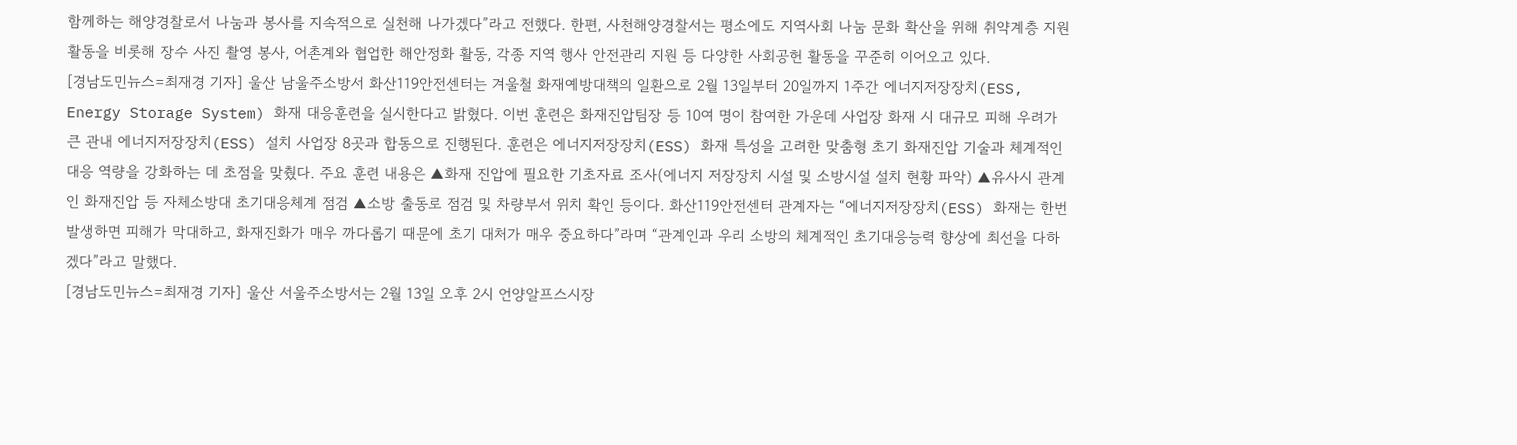함께하는 해양경찰로서 나눔과 봉사를 지속적으로 실천해 나가겠다”라고 전했다. 한편, 사천해양경찰서는 평소에도 지역사회 나눔 문화 확산을 위해 취약계층 지원 활동을 비롯해 장수 사진 촬영 봉사, 어촌계와 협업한 해안정화 활동, 각종 지역 행사 안전관리 지원 등 다양한 사회공헌 활동을 꾸준히 이어오고 있다.
[경남도민뉴스=최재경 기자] 울산 남울주소방서 화산119안전센터는 겨울철 화재예방대책의 일환으로 2월 13일부터 20일까지 1주간 에너지저장장치(ESS, Energy Storage System) 화재 대응훈련을 실시한다고 밝혔다. 이번 훈련은 화재진압팀장 등 10여 명이 참여한 가운데 사업장 화재 시 대규모 피해 우려가 큰 관내 에너지저장장치(ESS) 설치 사업장 8곳과 합동으로 진행된다. 훈련은 에너지저장장치(ESS) 화재 특성을 고려한 맞춤형 초기 화재진압 기술과 체계적인 대응 역량을 강화하는 데 초점을 맞췄다. 주요 훈련 내용은 ▲화재 진압에 필요한 기초자료 조사(에너지 저장장치 시설 및 소방시설 설치 현황 파악) ▲유사시 관계인 화재진압 등 자체소방대 초기대응체계 점검 ▲소방 출동로 점검 및 차량부서 위치 확인 등이다. 화산119안전센터 관계자는 “에너지저장장치(ESS) 화재는 한번 발생하면 피해가 막대하고, 화재진화가 매우 까다롭기 때문에 초기 대처가 매우 중요하다”라며 “관계인과 우리 소방의 체계적인 초기대응능력 향상에 최선을 다하겠다”라고 말했다.
[경남도민뉴스=최재경 기자] 울산 서울주소방서는 2월 13일 오후 2시 언양알프스시장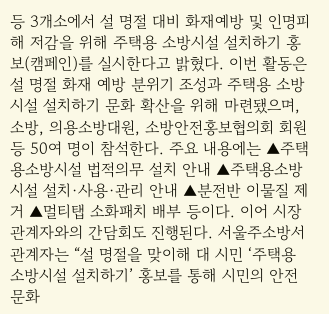등 3개소에서 설 명절 대비 화재예방 및 인명피해 저감을 위해 주택용 소방시설 설치하기 홍보(캠페인)를 실시한다고 밝혔다. 이번 활동은 설 명절 화재 예방 분위기 조성과 주택용 소방시설 설치하기 문화 확산을 위해 마련됐으며, 소방, 의용소방대원, 소방안전홍보협의회 회원 등 50여 명이 참석한다. 주요 내용에는 ▲주택용소방시설 법적의무 설치 안내 ▲주택용소방시설 설치·사용·관리 안내 ▲분전반 이물질 제거 ▲멀티탭 소화패치 배부 등이다. 이어 시장 관계자와의 간담회도 진행된다. 서울주소방서 관계자는 “설 명절을 맞이해 대 시민 ‘주택용 소방시설 설치하기’ 홍보를 통해 시민의 안전문화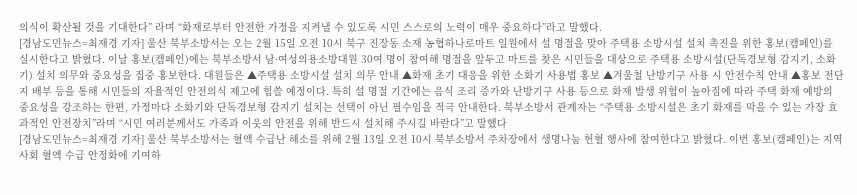의식이 확산될 것을 기대한다” 라며 “화재로부터 안전한 가정을 지켜낼 수 있도록 시민 스스로의 노력이 매우 중요하다”라고 말했다.
[경남도민뉴스=최재경 기자] 울산 북부소방서는 오는 2월 15일 오전 10시 북구 진장동 소재 농협하나로마트 일원에서 설 명절을 맞아 주택용 소방시설 설치 촉진을 위한 홍보(캠페인)를 실시한다고 밝혔다. 이날 홍보(캠페인)에는 북부소방서 남·여성의용소방대원 30여 명이 참여해 명절을 앞두고 마트를 찾은 시민들을 대상으로 주택용 소방시설(단독경보형 감지기, 소화기) 설치 의무와 중요성을 집중 홍보한다. 대원들은 ▲주택용 소방시설 설치 의무 안내 ▲화재 초기 대응을 위한 소화기 사용법 홍보 ▲겨울철 난방기구 사용 시 안전수칙 안내 ▲홍보 전단지 배부 등을 통해 시민들의 자율적인 안전의식 제고에 힘쓸 예정이다. 특히 설 명절 기간에는 음식 조리 증가와 난방기구 사용 등으로 화재 발생 위험이 높아짐에 따라 주택 화재 예방의 중요성을 강조하는 한편, 가정마다 소화기와 단독경보형 감지기 설치는 선택이 아닌 필수임을 적극 안내한다. 북부소방서 관계자는 “주택용 소방시설은 초기 화재를 막을 수 있는 가장 효과적인 안전장치”라며 “시민 여러분께서도 가족과 이웃의 안전을 위해 반드시 설치해 주시길 바란다”고 말했다
[경남도민뉴스=최재경 기자] 울산 북부소방서는 혈액 수급난 해소를 위해 2월 13일 오전 10시 북부소방서 주차장에서 생명나눔 헌혈 행사에 참여한다고 밝혔다. 이번 홍보(캠페인)는 지역사회 혈액 수급 안정화에 기여하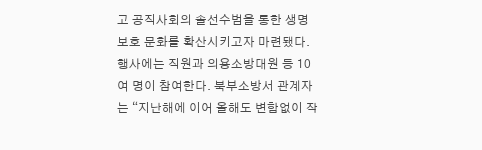고 공직사회의 솔선수범을 통한 생명보호 문화를 확산시키고자 마련됐다. 행사에는 직원과 의용소방대원 등 10여 명이 참여한다. 북부소방서 관계자는 “지난해에 이어 올해도 변함없이 작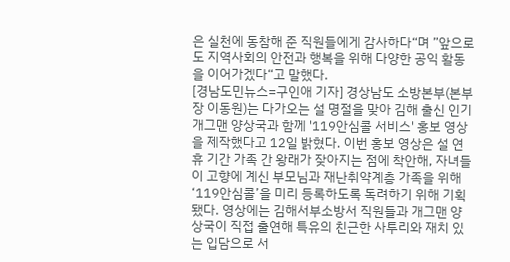은 실천에 동참해 준 직원들에게 감사하다“며 ”앞으로도 지역사회의 안전과 행복을 위해 다양한 공익 활동을 이어가겠다“고 말했다.
[경남도민뉴스=구인애 기자] 경상남도 소방본부(본부장 이동원)는 다가오는 설 명절을 맞아 김해 출신 인기 개그맨 양상국과 함께 '119안심콜 서비스' 홍보 영상을 제작했다고 12일 밝혔다. 이번 홍보 영상은 설 연휴 기간 가족 간 왕래가 잦아지는 점에 착안해, 자녀들이 고향에 계신 부모님과 재난취약계층 가족을 위해 ‘119안심콜’을 미리 등록하도록 독려하기 위해 기획됐다. 영상에는 김해서부소방서 직원들과 개그맨 양상국이 직접 출연해 특유의 친근한 사투리와 재치 있는 입담으로 서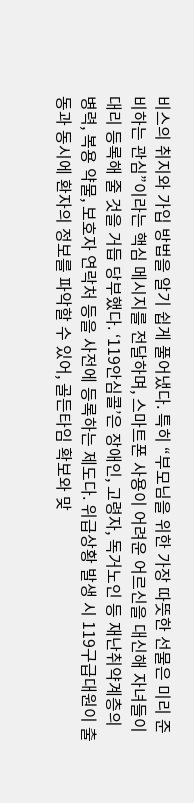비스의 취지와 가입 방법을 알기 쉽게 풀어냈다. 특히 “부모님을 위한 가장 따뜻한 선물은 미리 준비하는 관심”이라는 핵심 메시지를 전달하며, 스마트폰 사용이 어려운 어르신을 대신해 자녀들이 대리 등록해 줄 것을 거듭 당부했다. ‘119안심콜’은 장애인, 고령자, 독거노인 등 재난취약계층의 병력, 복용 약물, 보호자 연락처 등을 사전에 등록하는 제도다. 위급상황 발생 시 119구급대원이 출동과 동시에 환자의 정보를 파악할 수 있어, 골든타임 확보와 맞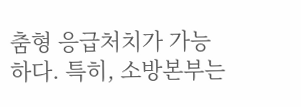춤형 응급처치가 가능하다. 특히, 소방본부는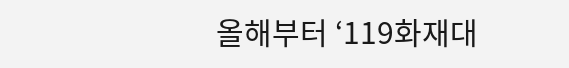올해부터 ‘119화재대